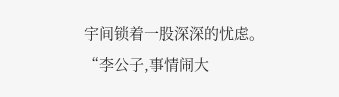宇间锁着一股深深的忧虑。
“李公子,事情闹大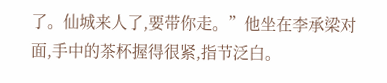了。仙城来人了,要带你走。”他坐在李承梁对面,手中的茶杯握得很紧,指节泛白。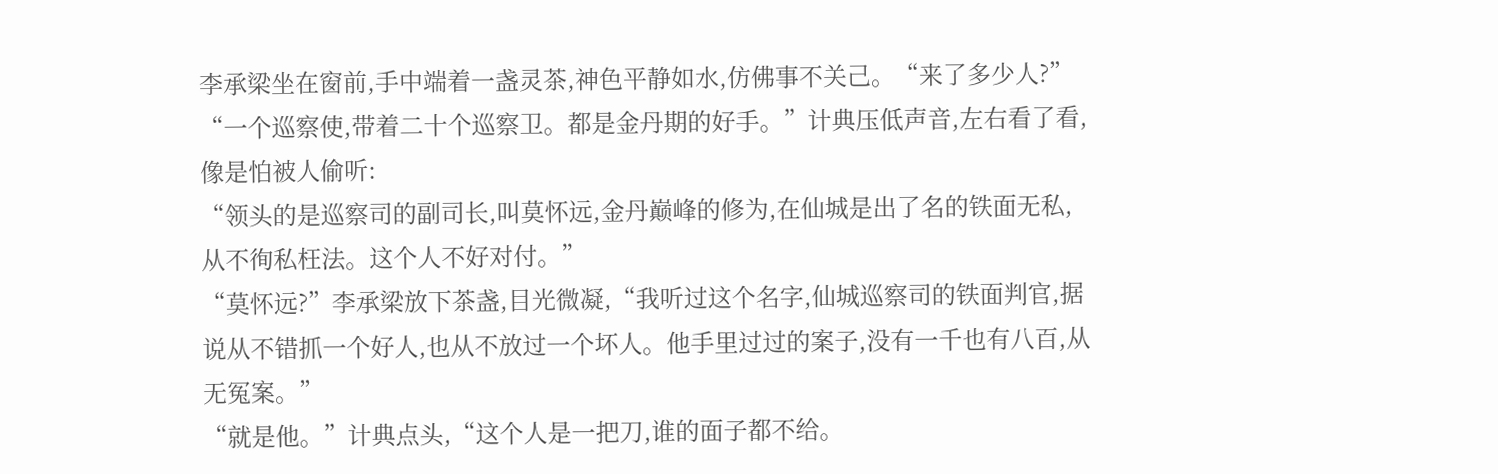李承梁坐在窗前,手中端着一盏灵茶,神色平静如水,仿佛事不关己。“来了多少人?”
“一个巡察使,带着二十个巡察卫。都是金丹期的好手。”计典压低声音,左右看了看,像是怕被人偷听:
“领头的是巡察司的副司长,叫莫怀远,金丹巅峰的修为,在仙城是出了名的铁面无私,从不徇私枉法。这个人不好对付。”
“莫怀远?”李承梁放下茶盏,目光微凝,“我听过这个名字,仙城巡察司的铁面判官,据说从不错抓一个好人,也从不放过一个坏人。他手里过过的案子,没有一千也有八百,从无冤案。”
“就是他。”计典点头,“这个人是一把刀,谁的面子都不给。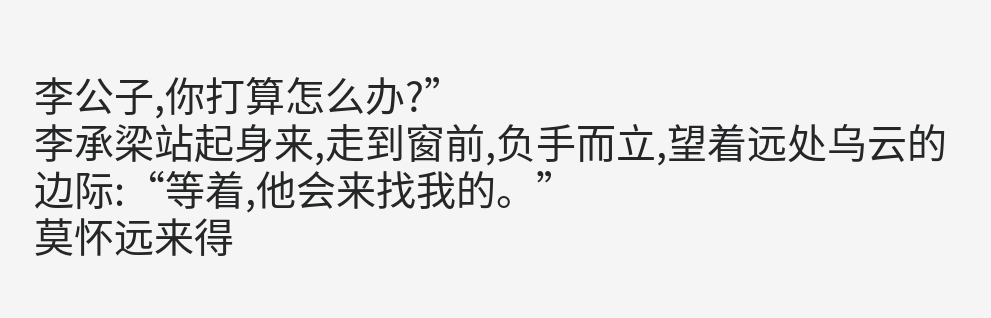李公子,你打算怎么办?”
李承梁站起身来,走到窗前,负手而立,望着远处乌云的边际:“等着,他会来找我的。”
莫怀远来得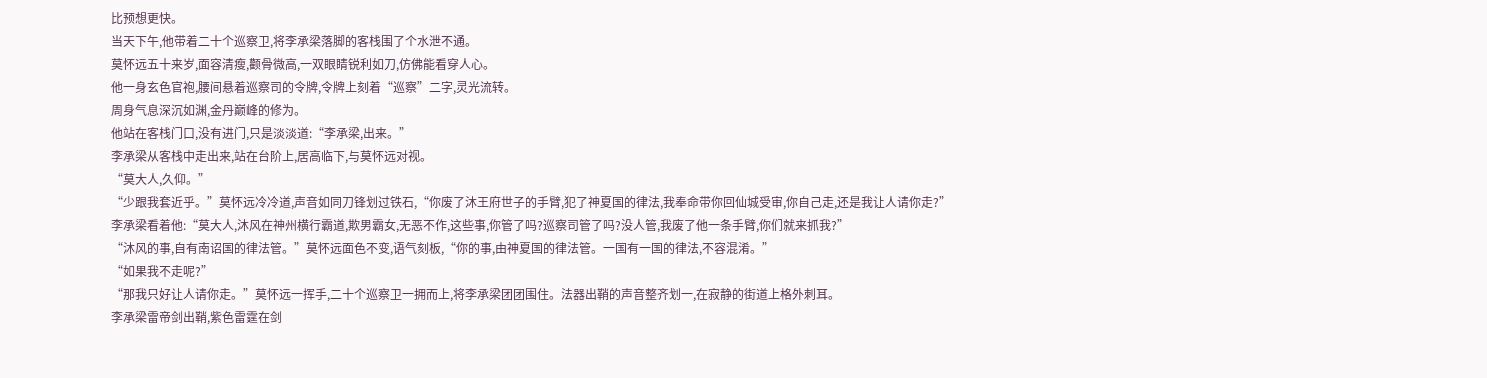比预想更快。
当天下午,他带着二十个巡察卫,将李承梁落脚的客栈围了个水泄不通。
莫怀远五十来岁,面容清瘦,颧骨微高,一双眼睛锐利如刀,仿佛能看穿人心。
他一身玄色官袍,腰间悬着巡察司的令牌,令牌上刻着“巡察”二字,灵光流转。
周身气息深沉如渊,金丹巅峰的修为。
他站在客栈门口,没有进门,只是淡淡道:“李承梁,出来。”
李承梁从客栈中走出来,站在台阶上,居高临下,与莫怀远对视。
“莫大人,久仰。”
“少跟我套近乎。”莫怀远冷冷道,声音如同刀锋划过铁石,“你废了沐王府世子的手臂,犯了神夏国的律法,我奉命带你回仙城受审,你自己走,还是我让人请你走?”
李承梁看着他:“莫大人,沐风在神州横行霸道,欺男霸女,无恶不作,这些事,你管了吗?巡察司管了吗?没人管,我废了他一条手臂,你们就来抓我?”
“沐风的事,自有南诏国的律法管。”莫怀远面色不变,语气刻板,“你的事,由神夏国的律法管。一国有一国的律法,不容混淆。”
“如果我不走呢?”
“那我只好让人请你走。”莫怀远一挥手,二十个巡察卫一拥而上,将李承梁团团围住。法器出鞘的声音整齐划一,在寂静的街道上格外刺耳。
李承梁雷帝剑出鞘,紫色雷霆在剑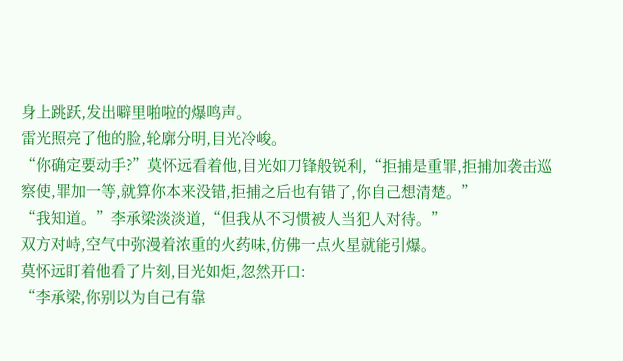身上跳跃,发出噼里啪啦的爆鸣声。
雷光照亮了他的脸,轮廓分明,目光冷峻。
“你确定要动手?”莫怀远看着他,目光如刀锋般锐利,“拒捕是重罪,拒捕加袭击巡察使,罪加一等,就算你本来没错,拒捕之后也有错了,你自己想清楚。”
“我知道。”李承梁淡淡道,“但我从不习惯被人当犯人对待。”
双方对峙,空气中弥漫着浓重的火药味,仿佛一点火星就能引爆。
莫怀远盯着他看了片刻,目光如炬,忽然开口:
“李承梁,你别以为自己有靠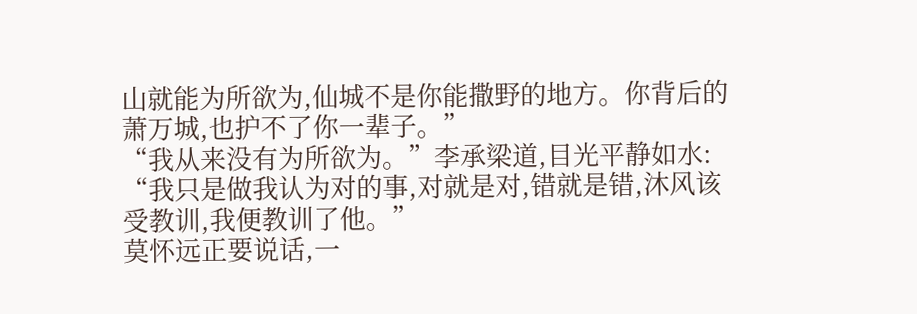山就能为所欲为,仙城不是你能撒野的地方。你背后的萧万城,也护不了你一辈子。”
“我从来没有为所欲为。”李承梁道,目光平静如水:
“我只是做我认为对的事,对就是对,错就是错,沐风该受教训,我便教训了他。”
莫怀远正要说话,一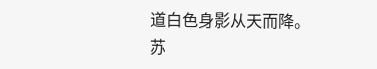道白色身影从天而降。
苏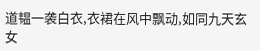道韫一袭白衣,衣裙在风中飘动,如同九天玄女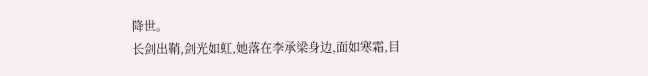降世。
长剑出鞘,剑光如虹,她落在李承梁身边,面如寒霜,目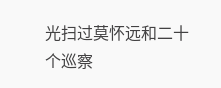光扫过莫怀远和二十个巡察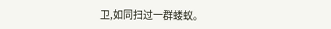卫,如同扫过一群蝼蚁。